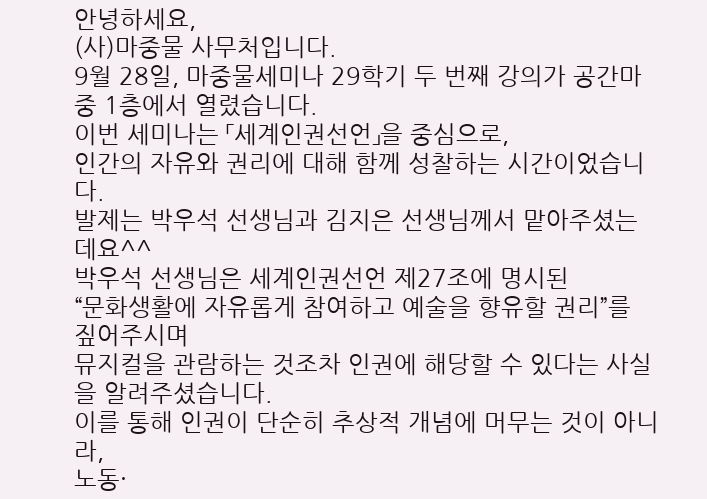안녕하세요,
(사)마중물 사무처입니다.
9월 28일, 마중물세미나 29학기 두 번째 강의가 공간마중 1층에서 열렸습니다.
이번 세미나는 「세계인권선언」을 중심으로,
인간의 자유와 권리에 대해 함께 성찰하는 시간이었습니다.
발제는 박우석 선생님과 김지은 선생님께서 맡아주셨는데요^^
박우석 선생님은 세계인권선언 제27조에 명시된
“문화생활에 자유롭게 참여하고 예술을 향유할 권리”를 짚어주시며
뮤지컬을 관람하는 것조차 인권에 해당할 수 있다는 사실을 알려주셨습니다.
이를 통해 인권이 단순히 추상적 개념에 머무는 것이 아니라,
노동·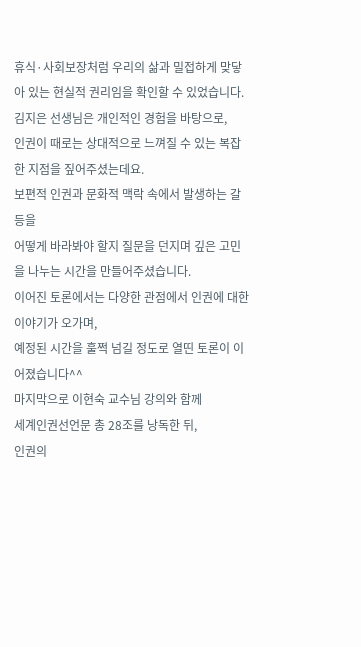휴식·사회보장처럼 우리의 삶과 밀접하게 맞닿아 있는 현실적 권리임을 확인할 수 있었습니다.
김지은 선생님은 개인적인 경험을 바탕으로,
인권이 때로는 상대적으로 느껴질 수 있는 복잡한 지점을 짚어주셨는데요.
보편적 인권과 문화적 맥락 속에서 발생하는 갈등을
어떻게 바라봐야 할지 질문을 던지며 깊은 고민을 나누는 시간을 만들어주셨습니다.
이어진 토론에서는 다양한 관점에서 인권에 대한 이야기가 오가며,
예정된 시간을 훌쩍 넘길 정도로 열띤 토론이 이어졌습니다^^
마지막으로 이현숙 교수님 강의와 함께
세계인권선언문 총 28조를 낭독한 뒤,
인권의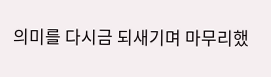의미를 다시금 되새기며 마무리했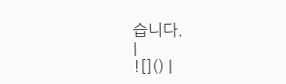습니다.
|
![]() |